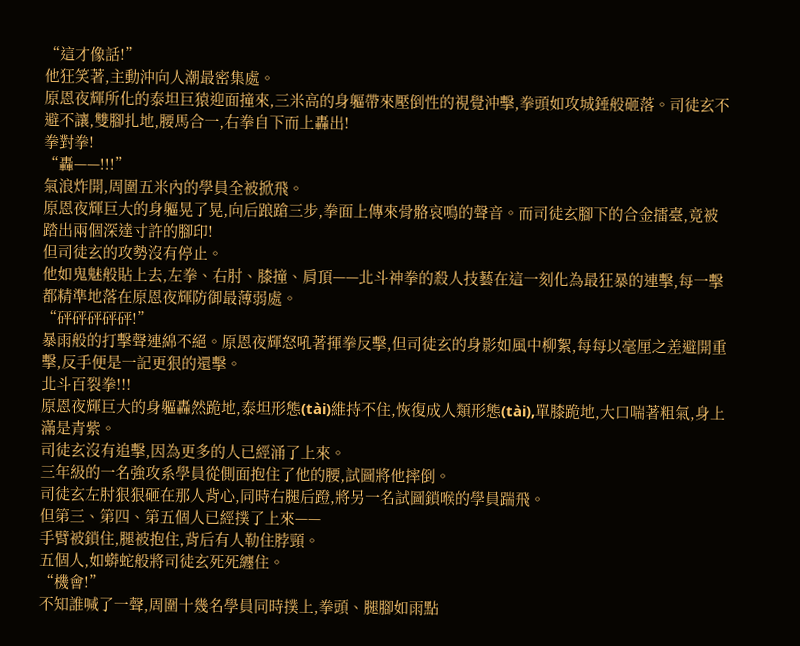“這才像話!”
他狂笑著,主動沖向人潮最密集處。
原恩夜輝所化的泰坦巨猿迎面撞來,三米高的身軀帶來壓倒性的視覺沖擊,拳頭如攻城錘般砸落。司徒玄不避不讓,雙腳扎地,腰馬合一,右拳自下而上轟出!
拳對拳!
“轟——!!!”
氣浪炸開,周圍五米內的學員全被掀飛。
原恩夜輝巨大的身軀晃了晃,向后踉蹌三步,拳面上傳來骨骼哀鳴的聲音。而司徒玄腳下的合金擂臺,竟被踏出兩個深達寸許的腳印!
但司徒玄的攻勢沒有停止。
他如鬼魅般貼上去,左拳、右肘、膝撞、肩頂——北斗神拳的殺人技藝在這一刻化為最狂暴的連擊,每一擊都精準地落在原恩夜輝防御最薄弱處。
“砰砰砰砰砰!”
暴雨般的打擊聲連綿不絕。原恩夜輝怒吼著揮拳反擊,但司徒玄的身影如風中柳絮,每每以毫厘之差避開重擊,反手便是一記更狠的還擊。
北斗百裂拳!!!
原恩夜輝巨大的身軀轟然跪地,泰坦形態(tài)維持不住,恢復成人類形態(tài),單膝跪地,大口喘著粗氣,身上滿是青紫。
司徒玄沒有追擊,因為更多的人已經涌了上來。
三年級的一名強攻系學員從側面抱住了他的腰,試圖將他摔倒。
司徒玄左肘狠狠砸在那人背心,同時右腿后蹬,將另一名試圖鎖喉的學員踹飛。
但第三、第四、第五個人已經撲了上來——
手臂被鎖住,腿被抱住,背后有人勒住脖頸。
五個人,如蟒蛇般將司徒玄死死纏住。
“機會!”
不知誰喊了一聲,周圍十幾名學員同時撲上,拳頭、腿腳如雨點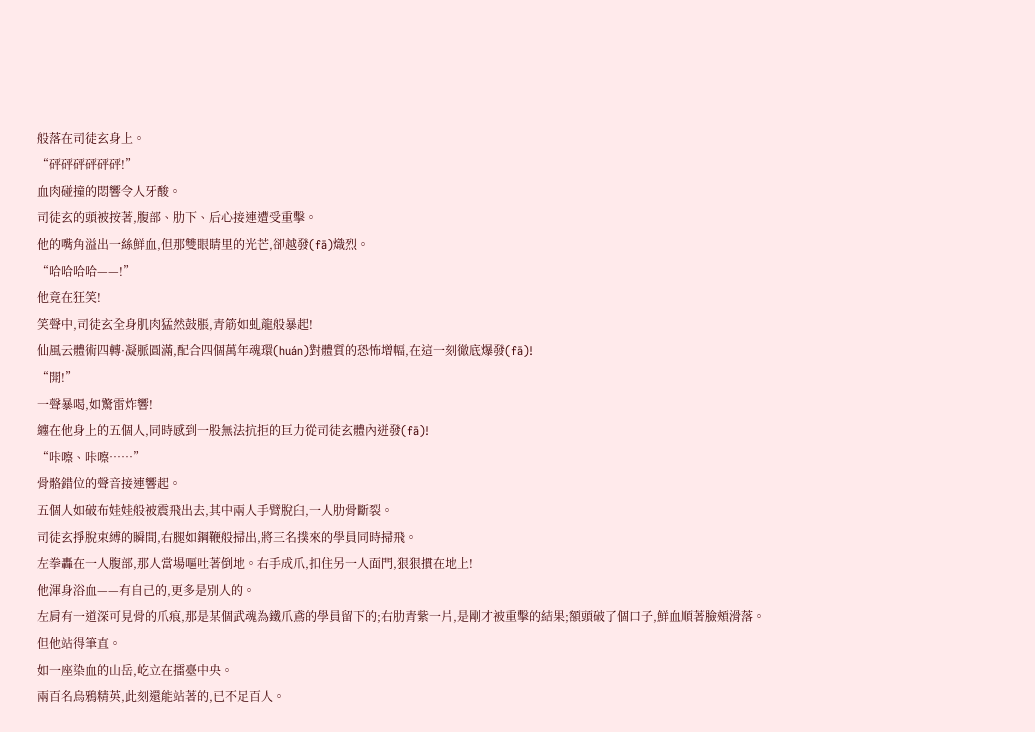般落在司徒玄身上。
“砰砰砰砰砰砰!”
血肉碰撞的悶響令人牙酸。
司徒玄的頭被按著,腹部、肋下、后心接連遭受重擊。
他的嘴角溢出一絲鮮血,但那雙眼睛里的光芒,卻越發(fā)熾烈。
“哈哈哈哈——!”
他竟在狂笑!
笑聲中,司徒玄全身肌肉猛然鼓脹,青筋如虬龍般暴起!
仙風云體術四轉·凝脈圓滿,配合四個萬年魂環(huán)對體質的恐怖增幅,在這一刻徹底爆發(fā)!
“開!”
一聲暴喝,如驚雷炸響!
纏在他身上的五個人,同時感到一股無法抗拒的巨力從司徒玄體內迸發(fā)!
“咔嚓、咔嚓……”
骨骼錯位的聲音接連響起。
五個人如破布娃娃般被震飛出去,其中兩人手臂脫臼,一人肋骨斷裂。
司徒玄掙脫束縛的瞬間,右腿如鋼鞭般掃出,將三名撲來的學員同時掃飛。
左拳轟在一人腹部,那人當場嘔吐著倒地。右手成爪,扣住另一人面門,狠狠摜在地上!
他渾身浴血——有自己的,更多是別人的。
左肩有一道深可見骨的爪痕,那是某個武魂為鐵爪鳶的學員留下的;右肋青紫一片,是剛才被重擊的結果;額頭破了個口子,鮮血順著臉頰滑落。
但他站得筆直。
如一座染血的山岳,屹立在擂臺中央。
兩百名烏鴉精英,此刻還能站著的,已不足百人。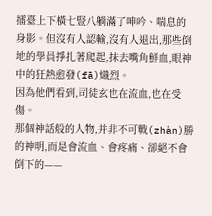擂臺上下橫七豎八躺滿了呻吟、喘息的身影。但沒有人認輸,沒有人退出,那些倒地的學員掙扎著爬起,抹去嘴角鮮血,眼神中的狂熱愈發(fā)熾烈。
因為他們看到,司徒玄也在流血,也在受傷。
那個神話般的人物,并非不可戰(zhàn)勝的神明,而是會流血、會疼痛、卻絕不會倒下的——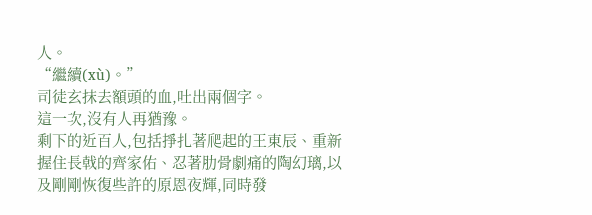人。
“繼續(xù)。”
司徒玄抹去額頭的血,吐出兩個字。
這一次,沒有人再猶豫。
剩下的近百人,包括掙扎著爬起的王東辰、重新握住長戟的齊家佑、忍著肋骨劇痛的陶幻璃,以及剛剛恢復些許的原恩夜輝,同時發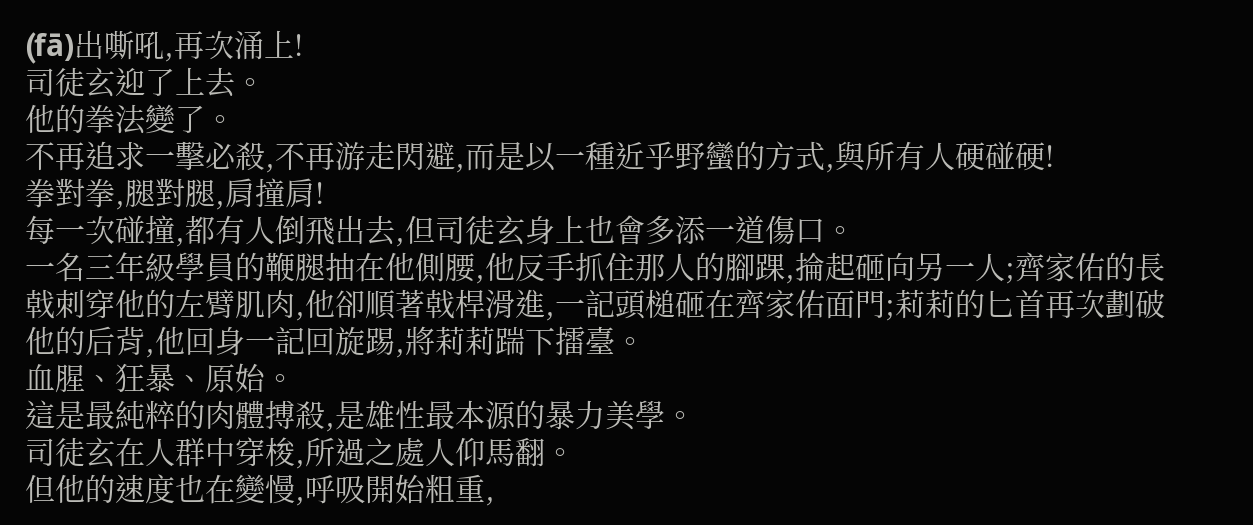(fā)出嘶吼,再次涌上!
司徒玄迎了上去。
他的拳法變了。
不再追求一擊必殺,不再游走閃避,而是以一種近乎野蠻的方式,與所有人硬碰硬!
拳對拳,腿對腿,肩撞肩!
每一次碰撞,都有人倒飛出去,但司徒玄身上也會多添一道傷口。
一名三年級學員的鞭腿抽在他側腰,他反手抓住那人的腳踝,掄起砸向另一人;齊家佑的長戟刺穿他的左臂肌肉,他卻順著戟桿滑進,一記頭槌砸在齊家佑面門;莉莉的匕首再次劃破他的后背,他回身一記回旋踢,將莉莉踹下擂臺。
血腥、狂暴、原始。
這是最純粹的肉體搏殺,是雄性最本源的暴力美學。
司徒玄在人群中穿梭,所過之處人仰馬翻。
但他的速度也在變慢,呼吸開始粗重,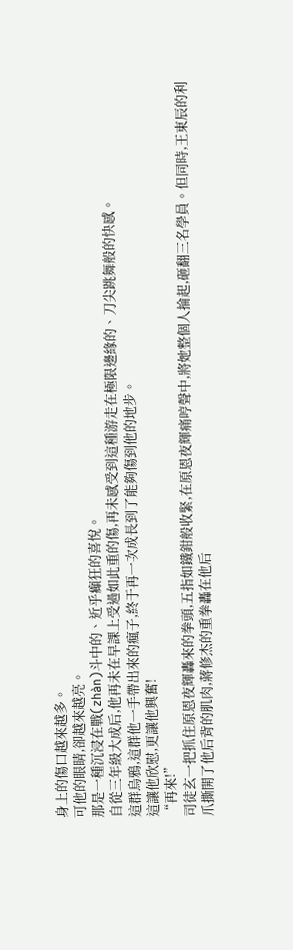身上的傷口越來越多。
可他的眼睛,卻越來越亮。
那是一種沉浸在戰(zhàn)斗中的、近乎癲狂的喜悅。
自從三年級大成后,他再未在早課上受過如此重的傷,再未感受到這種游走在極限邊緣的、刀尖跳舞般的快感。
這群烏鴉,這群他一手帶出來的瘋子,終于再一次成長到了能夠傷到他的地步。
這讓他欣慰,更讓他興奮!
“再來!”
司徒玄一把抓住原恩夜輝轟來的拳頭,五指如鐵鉗般收緊,在原恩夜輝痛哼聲中,將她整個人掄起,砸翻三名學員。但同時,王東辰的利爪撕開了他后背的肌肉,蔣修杰的重拳轟在他后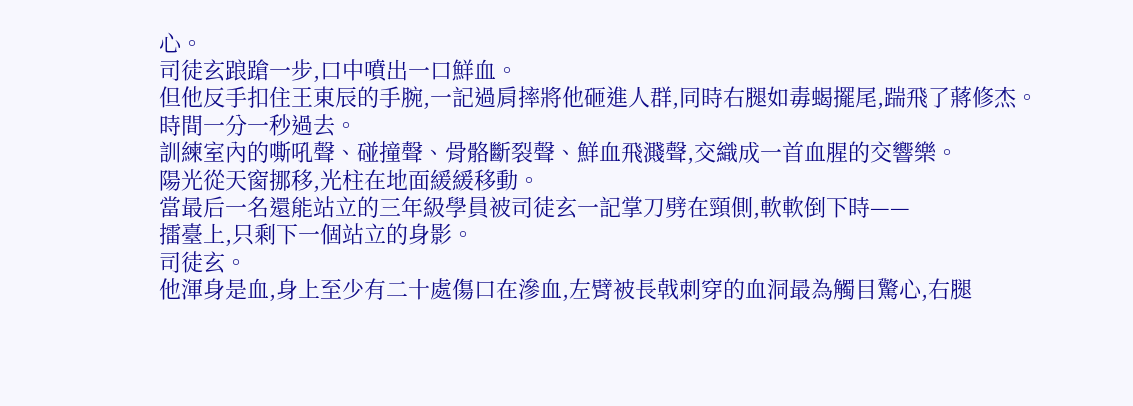心。
司徒玄踉蹌一步,口中噴出一口鮮血。
但他反手扣住王東辰的手腕,一記過肩摔將他砸進人群,同時右腿如毒蝎擺尾,踹飛了蔣修杰。
時間一分一秒過去。
訓練室內的嘶吼聲、碰撞聲、骨骼斷裂聲、鮮血飛濺聲,交織成一首血腥的交響樂。
陽光從天窗挪移,光柱在地面緩緩移動。
當最后一名還能站立的三年級學員被司徒玄一記掌刀劈在頸側,軟軟倒下時——
擂臺上,只剩下一個站立的身影。
司徒玄。
他渾身是血,身上至少有二十處傷口在滲血,左臂被長戟刺穿的血洞最為觸目驚心,右腿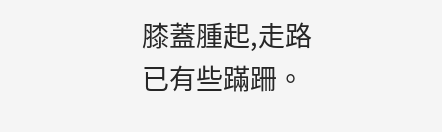膝蓋腫起,走路已有些蹣跚。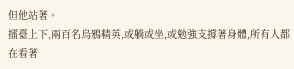但他站著。
擂臺上下,兩百名烏鴉精英,或躺或坐,或勉強支撐著身體,所有人都在看著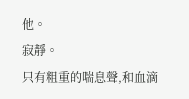他。
寂靜。
只有粗重的喘息聲,和血滴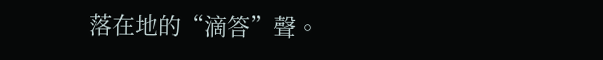落在地的“滴答”聲。